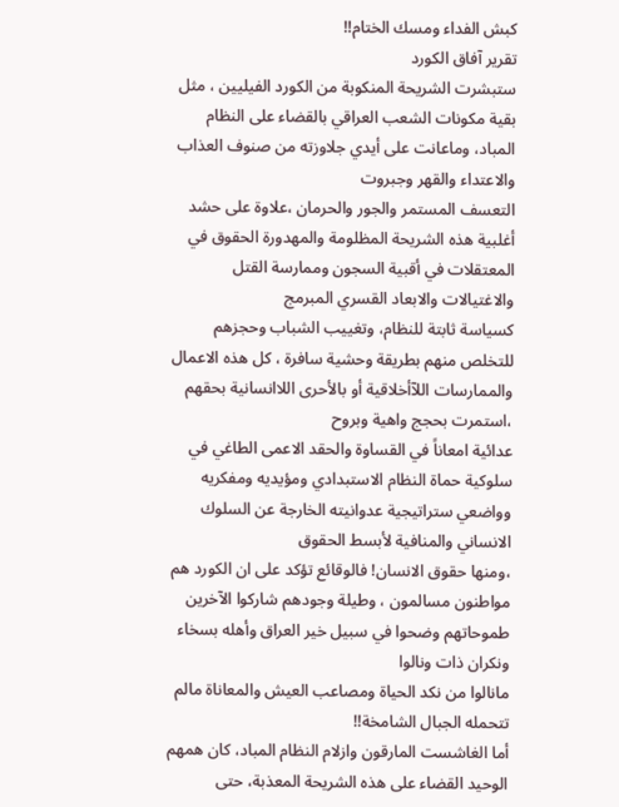كبش الفداء ومسك الختام!!
تقرير آفاق الكورد
ستبشرت الشريحة المنكوبة من الكورد الفيليين ، مثل بقية مكونات الشعب العراقي بالقضاء على النظام المباد، وماعانت على أيدي جلاوزته من صنوف العذاب والاعتداء والقهر وجبروت
التعسف المستمر والجور والحرمان ،علاوة على حشد أغلبية هذه الشريحة المظلومة والمهدورة الحقوق في المعتقلات في أقبية السجون وممارسة القتل والاغتيالات والابعاد القسري المبرمج
كسياسة ثابتة للنظام، وتغييب الشباب وحجزهم للتخلص منهم بطريقة وحشية سافرة ، كل هذه الاعمال والممارسات اللآأخلاقية أو بالأحرى اللاانسانية بحقهم ،استمرت بحجج واهية وبروح
عدائية امعاناً في القساوة والحقد الاعمى الطاغي في سلوكية حماة النظام الاستبدادي ومؤيديه ومفكريه وواضعي ستراتيجية عدوانيته الخارجة عن السلوك الانساني والمنافية لأبسط الحقوق
،ومنها حقوق الانسان! فالوقائع تؤكد على ان الكورد هم مواطنون مسالمون ، وطيلة وجودهم شاركوا الآخرين طموحاتهم وضحوا في سبيل خير العراق وأهله بسخاء ونكران ذات ونالوا
مانالوا من نكد الحياة ومصاعب العيش والمعاناة مالم تتحمله الجبال الشامخة!!
أما الغاشست المارقون وازلام النظام المباد، كان همهم الوحيد القضاء على هذه الشريحة المعذبة، حتى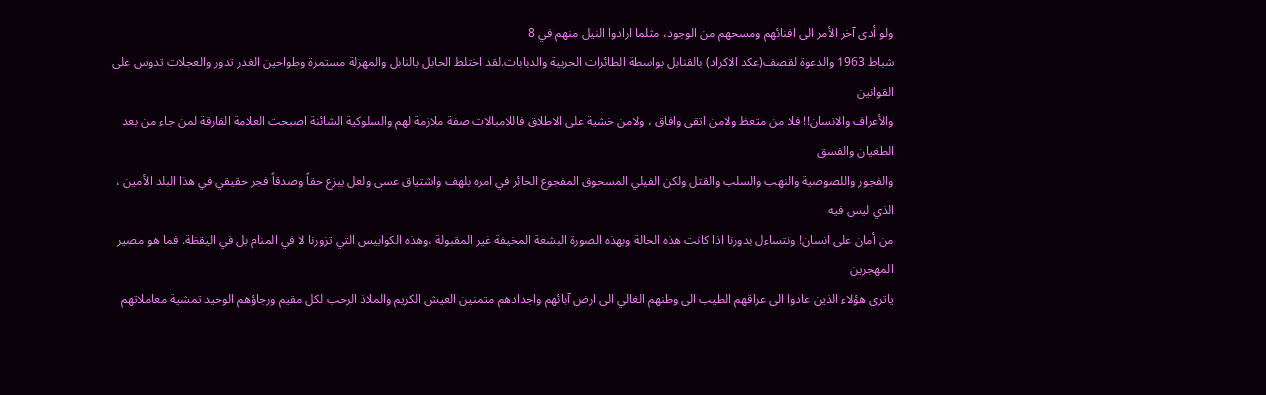ولو أدى آخر الأمر الى افنائهم ومسحهم من الوجود، مثلما ارادوا النيل منهم في 8
شباط 1963 والدعوة لقصف(عكد الاكراد) بالقنابل بواسطة الطائرات الحربية والدبابات.لقد اختلط الحابل بالنابل والمهزلة مستمرة وطواحين الغدر تدور والعجلات تدوس على القوانين
والأعراف والانسان!! فلا من متعظ ولامن اتقى وافاق ، ولامن خشية على الاطلاق فاللامبالات صفة ملازمة لهم والسلوكية الشائنة اصبحت العلامة الفارقة لمن جاء من بعد الطغيان والفسق
والفجور واللصوصية والنهب والسلب والقتل ولكن الفيلي المسحوق المفجوع الحائر في امره بلهف واشتياق عسى ولعل يبزع حقاً وصدقاً فجر حقيقي في هذا البلد الأمين ، الذي ليس فيه
من أمان على انسان! ونتساءل بدورنا اذا كانت هذه الحالة وبهذه الصورة البشعة المخيفة غير المقبولة ،وهذه الكوابيس التي تزورنا لا في المنام بل في اليقظة. فما هو مصير المهجرين
ياترى هؤلاء الذين عادوا الى عراقهم الطيب الى وطنهم الغالي الى ارض آبائهم واجدادهم متمنين العيش الكريم والملاذ الرحب لكل مقيم ورجاؤهم الوحيد تمشية معاملاتهم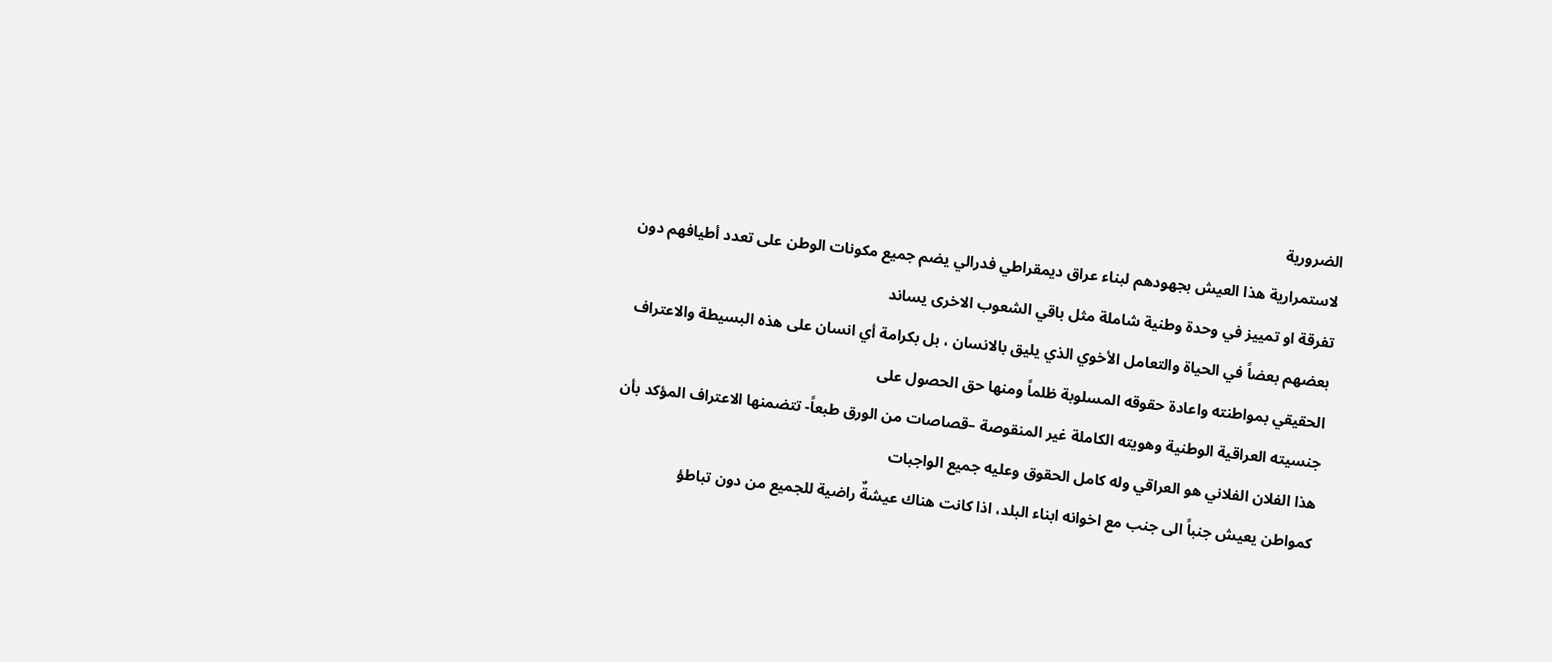الضرورية
لاستمرارية هذا العيش بجهودهم لبناء عراق ديمقراطي فدرالي يضم جميع مكونات الوطن على تعدد أطيافهم دون تفرقة او تمييز في وحدة وطنية شاملة مثل باقي الشعوب الاخرى يساند
بعضهم بعضاً في الحياة والتعامل الأخوي الذي يليق بالانسان ، بل بكرامة أي انسان على هذه البسيطة والاعتراف الحقيقي بمواطنته واعادة حقوقه المسلوبة ظلماً ومنها حق الحصول على
جنسيته العراقية الوطنية وهويته الكاملة غير المنقوصة –قصاصات من الورق طبعاً- تتضمنها الاعتراف المؤكد بأن هذا الفلان الفلاني هو العراقي وله كامل الحقوق وعليه جميع الواجبات
كمواطن يعيش جنباً الى جنب مع اخوانه ابناء البلد، اذا كانت هناك عيشةٌ راضية للجميع من دون تباطؤ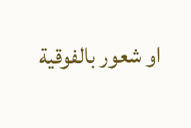او شعور بالفوقية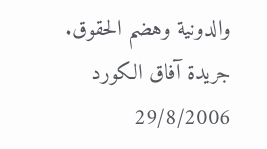والدونية وهضم الحقوق.
جريدة آفاق الكورد
29/8/2006